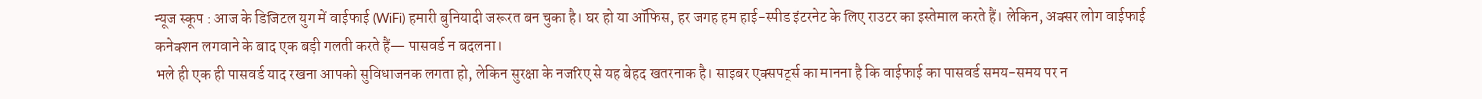न्यूज स्कूप : आज के डिजिटल युग में वाईफाई (WiFi) हमारी बुनियादी जरूरत बन चुका है। घर हो या ऑफिस, हर जगह हम हाई-स्पीड इंटरनेट के लिए राउटर का इस्तेमाल करते हैं। लेकिन, अक्सर लोग वाईफाई कनेक्शन लगवाने के बाद एक बड़ी गलती करते हैं— पासवर्ड न बदलना।
भले ही एक ही पासवर्ड याद रखना आपको सुविधाजनक लगता हो, लेकिन सुरक्षा के नजरिए से यह बेहद खतरनाक है। साइबर एक्सपर्ट्स का मानना है कि वाईफाई का पासवर्ड समय-समय पर न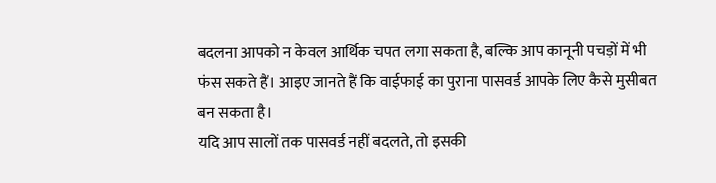बदलना आपको न केवल आर्थिक चपत लगा सकता है, बल्कि आप कानूनी पचड़ों में भी फंस सकते हैं। आइए जानते हैं कि वाईफाई का पुराना पासवर्ड आपके लिए कैसे मुसीबत बन सकता है।
यदि आप सालों तक पासवर्ड नहीं बदलते, तो इसकी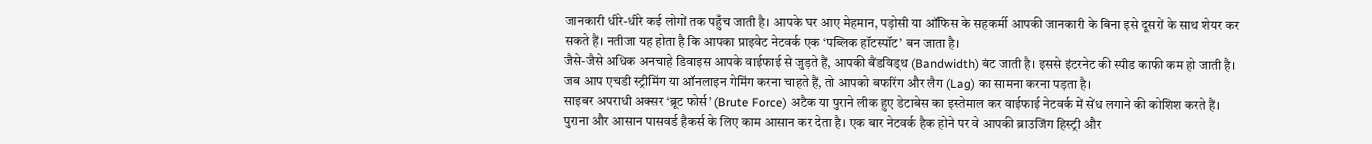जानकारी धीरे-धीरे कई लोगों तक पहुँच जाती है। आपके घर आए मेहमान, पड़ोसी या ऑफिस के सहकर्मी आपकी जानकारी के बिना इसे दूसरों के साथ शेयर कर सकते हैं। नतीजा यह होता है कि आपका प्राइवेट नेटवर्क एक ‘पब्लिक हॉटस्पॉट’ बन जाता है।
जैसे-जैसे अधिक अनचाहे डिवाइस आपके वाईफाई से जुड़ते हैं, आपकी बैंडविड्थ (Bandwidth) बंट जाती है। इससे इंटरनेट की स्पीड काफी कम हो जाती है। जब आप एचडी स्ट्रीमिंग या ऑनलाइन गेमिंग करना चाहते हैं, तो आपको बफरिंग और लैग (Lag) का सामना करना पड़ता है।
साइबर अपराधी अक्सर ‘ब्रूट फोर्स’ (Brute Force) अटैक या पुराने लीक हुए डेटाबेस का इस्तेमाल कर वाईफाई नेटवर्क में सेंध लगाने की कोशिश करते हैं। पुराना और आसान पासवर्ड हैकर्स के लिए काम आसान कर देता है। एक बार नेटवर्क हैक होने पर वे आपकी ब्राउजिंग हिस्ट्री और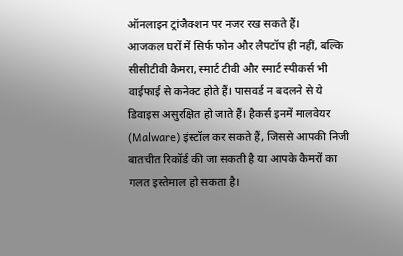ऑनलाइन ट्रांजैक्शन पर नजर रख सकते हैं।
आजकल घरों में सिर्फ फोन और लैपटॉप ही नहीं, बल्कि सीसीटीवी कैमरा, स्मार्ट टीवी और स्मार्ट स्पीकर्स भी वाईफाई से कनेक्ट होते हैं। पासवर्ड न बदलने से ये डिवाइस असुरक्षित हो जाते हैं। हैकर्स इनमें मालवेयर (Malware) इंस्टॉल कर सकते हैं, जिससे आपकी निजी बातचीत रिकॉर्ड की जा सकती है या आपके कैमरों का गलत इस्तेमाल हो सकता है।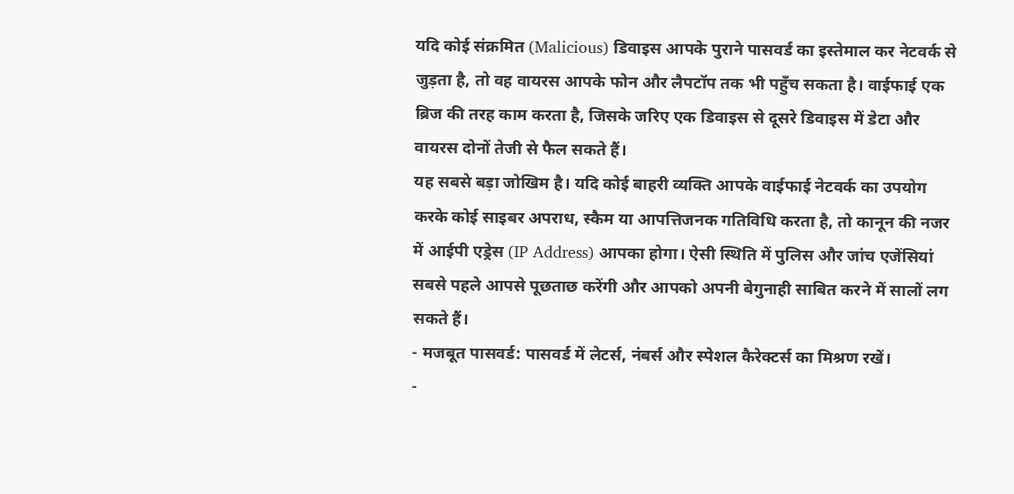यदि कोई संक्रमित (Malicious) डिवाइस आपके पुराने पासवर्ड का इस्तेमाल कर नेटवर्क से जुड़ता है, तो वह वायरस आपके फोन और लैपटॉप तक भी पहुँच सकता है। वाईफाई एक ब्रिज की तरह काम करता है, जिसके जरिए एक डिवाइस से दूसरे डिवाइस में डेटा और वायरस दोनों तेजी से फैल सकते हैं।
यह सबसे बड़ा जोखिम है। यदि कोई बाहरी व्यक्ति आपके वाईफाई नेटवर्क का उपयोग करके कोई साइबर अपराध, स्कैम या आपत्तिजनक गतिविधि करता है, तो कानून की नजर में आईपी एड्रेस (IP Address) आपका होगा। ऐसी स्थिति में पुलिस और जांच एजेंसियां सबसे पहले आपसे पूछताछ करेंगी और आपको अपनी बेगुनाही साबित करने में सालों लग सकते हैं।
- मजबूत पासवर्ड: पासवर्ड में लेटर्स, नंबर्स और स्पेशल कैरेक्टर्स का मिश्रण रखें।
-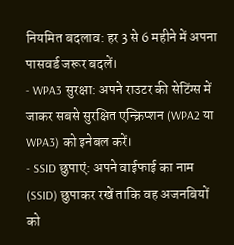नियमित बदलाव: हर 3 से 6 महीने में अपना पासवर्ड जरूर बदलें।
- WPA3 सुरक्षा: अपने राउटर की सेटिंग्स में जाकर सबसे सुरक्षित एन्क्रिप्शन (WPA2 या WPA3) को इनेबल करें।
- SSID छुपाएं: अपने वाईफाई का नाम (SSID) छुपाकर रखें ताकि वह अजनबियों को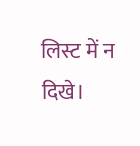लिस्ट में न दिखे।